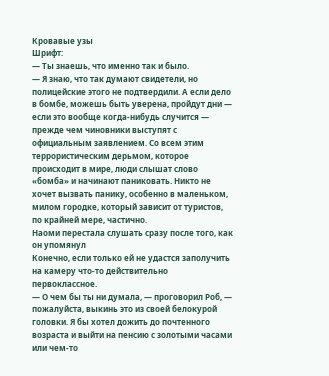Кровавые узы
Шрифт:
— Ты знаешь, что именно так и было.
— Я знаю, что так думают свидетели, но полицейские этого не подтвердили. А если дело в бомбе, можешь быть уверена, пройдут дни — если это вообще когда-нибудь случится — прежде чем чиновники выступят с официальным заявлением. Со всем этим террористическим дерьмом, которое происходит в мире, люди слышат слово «бомба» и начинают паниковать. Никто не хочет вызвать панику, особенно в маленьком, милом городке, который зависит от туристов, по крайней мере, частично.
Наоми перестала слушать сразу после того, как он упомянул
Конечно, если только ей не удастся заполучить на камеру что-то действительно первоклассное.
— О чем бы ты ни думала, — проговорил Роб, — пожалуйста, выкинь это из своей белокурой головки. Я бы хотел дожить до почтенного возраста и выйти на пенсию с золотыми часами или чем-то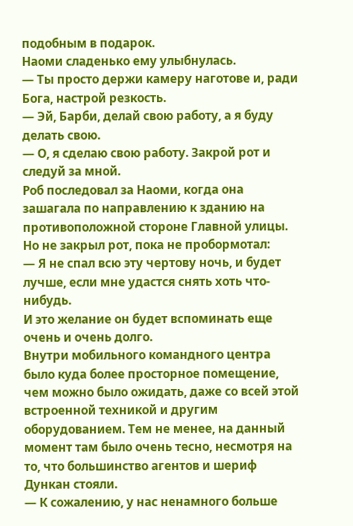подобным в подарок.
Наоми сладенько ему улыбнулась.
— Ты просто держи камеру наготове и, ради Бога, настрой резкость.
— Эй, Барби, делай свою работу, а я буду делать свою.
— О, я сделаю свою работу. Закрой рот и следуй за мной.
Роб последовал за Наоми, когда она зашагала по направлению к зданию на противоположной стороне Главной улицы. Но не закрыл рот, пока не пробормотал:
— Я не спал всю эту чертову ночь, и будет лучше, если мне удастся снять хоть что-нибудь.
И это желание он будет вспоминать еще очень и очень долго.
Внутри мобильного командного центра было куда более просторное помещение, чем можно было ожидать, даже со всей этой встроенной техникой и другим оборудованием. Тем не менее, на данный момент там было очень тесно, несмотря на то, что большинство агентов и шериф Дункан стояли.
— К сожалению, у нас ненамного больше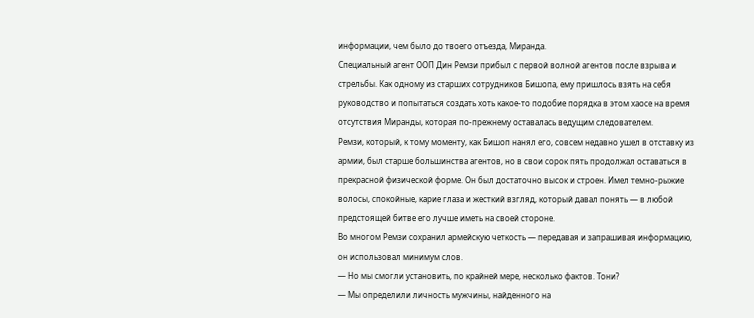информации, чем было до твоего отъезда, Миранда.
Специальный агент ООП Дин Ремзи прибыл с первой волной агентов после взрыва и стрельбы. Как одному из старших сотрудников Бишопа, ему пришлось взять на себя руководство и попытаться создать хоть какое-то подобие порядка в этом хаосе на время отсутствия Миранды, которая по-прежнему оставалась ведущим следователем.
Ремзи, который, к тому моменту, как Бишоп нанял его, совсем недавно ушел в отставку из армии, был старше большинства агентов, но в свои сорок пять продолжал оставаться в прекрасной физической форме. Он был достаточно высок и строен. Имел темно-рыжие волосы, спокойные, карие глаза и жесткий взгляд, который давал понять — в любой предстоящей битве его лучше иметь на своей стороне.
Во многом Ремзи сохранил армейскую четкость — передавая и запрашивая информацию, он использовал минимум слов.
— Но мы смогли установить, по крайней мере, несколько фактов. Тони?
— Мы определили личность мужчины, найденного на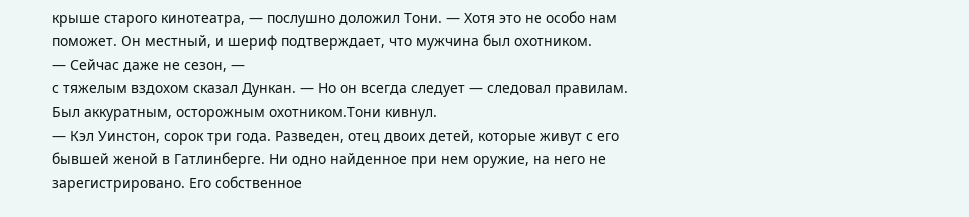крыше старого кинотеатра, — послушно доложил Тони. — Хотя это не особо нам поможет. Он местный, и шериф подтверждает, что мужчина был охотником.
— Сейчас даже не сезон, —
с тяжелым вздохом сказал Дункан. — Но он всегда следует — следовал правилам. Был аккуратным, осторожным охотником.Тони кивнул.
— Кэл Уинстон, сорок три года. Разведен, отец двоих детей, которые живут с его бывшей женой в Гатлинберге. Ни одно найденное при нем оружие, на него не зарегистрировано. Его собственное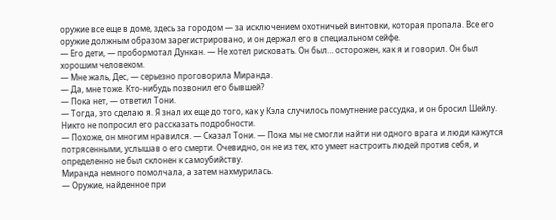оружие все еще в доме, здесь за городом — за исключением охотничьей винтовки, которая пропала. Все его оружие должным образом зарегистрировано, и он держал его в специальном сейфе.
— Его дети, — пробормотал Дункан. — Не хотел рисковать. Он был… осторожен, как я и говорил. Он был хорошим человеком.
— Мне жаль, Дес, — серьезно проговорила Миранда.
— Да, мне тоже. Кто-нибудь позвонил его бывшей?
— Пока нет, — ответил Тони.
— Тогда, это сделаю я. Я знал их еще до того, как у Кэла случилось помутнение рассудка, и он бросил Шейлу.
Никто не попросил его рассказать подробности.
— Похоже, он многим нравился. — Сказал Тони. — Пока мы не смогли найти ни одного врага и люди кажутся потрясенными, услышав о его смерти. Очевидно, он не из тех, кто умеет настроить людей против себя, и определенно не был склонен к самоубийству.
Миранда немного помолчала, а затем нахмурилась.
— Оружие, найденное при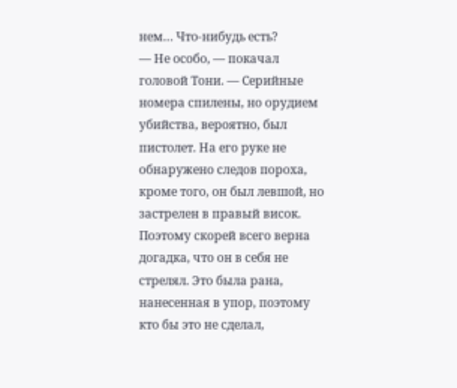нем… Что-нибудь есть?
— Не особо, — покачал головой Тони. — Серийные номера спилены, но орудием убийства, вероятно, был пистолет. На его руке не обнаружено следов пороха, кроме того, он был левшой, но застрелен в правый висок. Поэтому скорей всего верна догадка, что он в себя не стрелял. Это была рана, нанесенная в упор, поэтому кто бы это не сделал,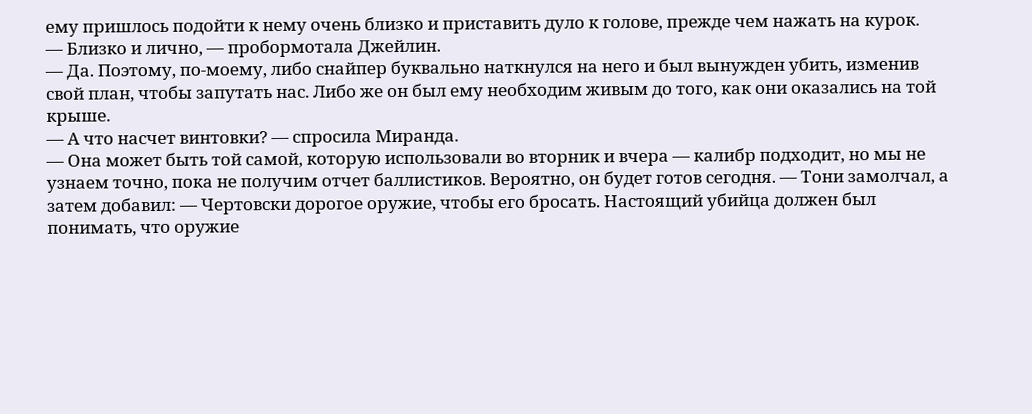ему пришлось подойти к нему очень близко и приставить дуло к голове, прежде чем нажать на курок.
— Близко и лично, — пробормотала Джейлин.
— Да. Поэтому, по-моему, либо снайпер буквально наткнулся на него и был вынужден убить, изменив свой план, чтобы запутать нас. Либо же он был ему необходим живым до того, как они оказались на той крыше.
— А что насчет винтовки? — спросила Миранда.
— Она может быть той самой, которую использовали во вторник и вчера — калибр подходит, но мы не узнаем точно, пока не получим отчет баллистиков. Вероятно, он будет готов сегодня. — Тони замолчал, а затем добавил: — Чертовски дорогое оружие, чтобы его бросать. Настоящий убийца должен был понимать, что оружие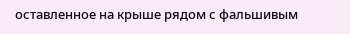оставленное на крыше рядом с фальшивым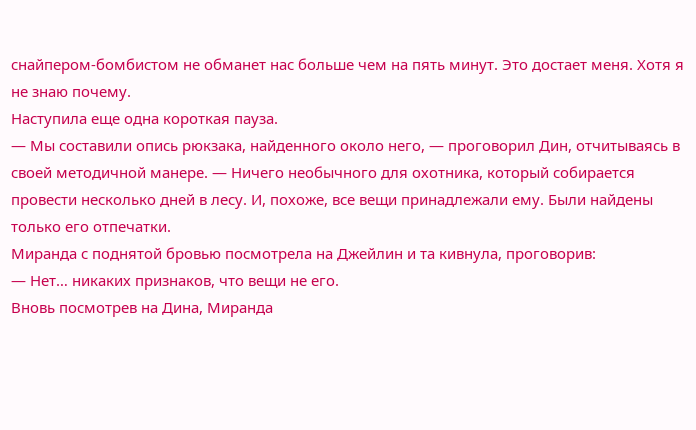снайпером-бомбистом не обманет нас больше чем на пять минут. Это достает меня. Хотя я не знаю почему.
Наступила еще одна короткая пауза.
— Мы составили опись рюкзака, найденного около него, — проговорил Дин, отчитываясь в своей методичной манере. — Ничего необычного для охотника, который собирается провести несколько дней в лесу. И, похоже, все вещи принадлежали ему. Были найдены только его отпечатки.
Миранда с поднятой бровью посмотрела на Джейлин и та кивнула, проговорив:
— Нет… никаких признаков, что вещи не его.
Вновь посмотрев на Дина, Миранда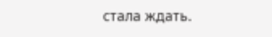стала ждать.